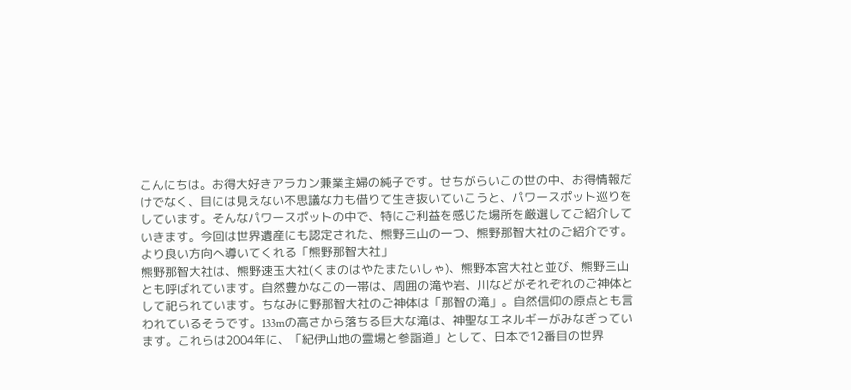こんにちは。お得大好きアラカン兼業主婦の純子です。せちがらいこの世の中、お得情報だけでなく、目には見えない不思議な力も借りて生き抜いていこうと、パワースポット巡りをしています。そんなパワースポットの中で、特にご利益を感じた場所を厳選してご紹介していきます。今回は世界遺産にも認定された、熊野三山の一つ、熊野那智大社のご紹介です。
より良い方向へ導いてくれる「熊野那智大社」
熊野那智大社は、熊野速玉大社(くまのはやたまたいしゃ)、熊野本宮大社と並び、熊野三山とも呼ばれています。自然豊かなこの一帯は、周囲の滝や岩、川などがそれぞれのご神体として祀られています。ちなみに野那智大社のご神体は「那智の滝」。自然信仰の原点とも言われているそうです。133mの高さから落ちる巨大な滝は、神聖なエネルギーがみなぎっています。これらは2004年に、「紀伊山地の霊場と参詣道」として、日本で12番目の世界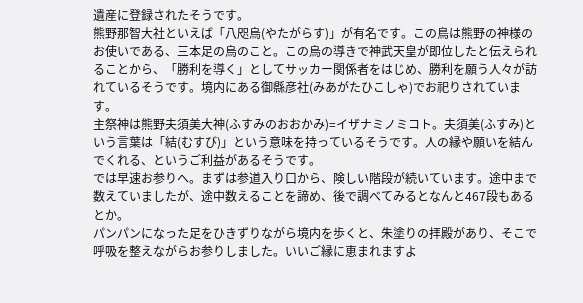遺産に登録されたそうです。
熊野那智大社といえば「八咫烏(やたがらす)」が有名です。この鳥は熊野の神様のお使いである、三本足の烏のこと。この烏の導きで神武天皇が即位したと伝えられることから、「勝利を導く」としてサッカー関係者をはじめ、勝利を願う人々が訪れているそうです。境内にある御縣彦社(みあがたひこしゃ)でお祀りされています。
主祭神は熊野夫須美大神(ふすみのおおかみ)=イザナミノミコト。夫須美(ふすみ)という言葉は「結(むすび)」という意味を持っているそうです。人の縁や願いを結んでくれる、というご利益があるそうです。
では早速お参りへ。まずは参道入り口から、険しい階段が続いています。途中まで数えていましたが、途中数えることを諦め、後で調べてみるとなんと467段もあるとか。
パンパンになった足をひきずりながら境内を歩くと、朱塗りの拝殿があり、そこで呼吸を整えながらお参りしました。いいご縁に恵まれますよ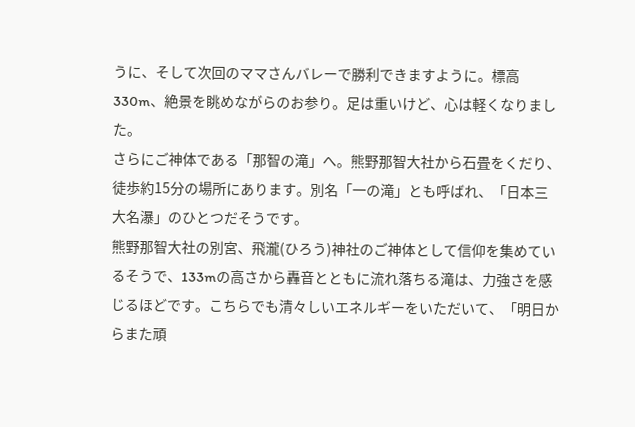うに、そして次回のママさんバレーで勝利できますように。標高330m、絶景を眺めながらのお参り。足は重いけど、心は軽くなりました。
さらにご神体である「那智の滝」へ。熊野那智大社から石畳をくだり、徒歩約15分の場所にあります。別名「一の滝」とも呼ばれ、「日本三大名瀑」のひとつだそうです。
熊野那智大社の別宮、飛瀧(ひろう)神社のご神体として信仰を集めているそうで、133mの高さから轟音とともに流れ落ちる滝は、力強さを感じるほどです。こちらでも清々しいエネルギーをいただいて、「明日からまた頑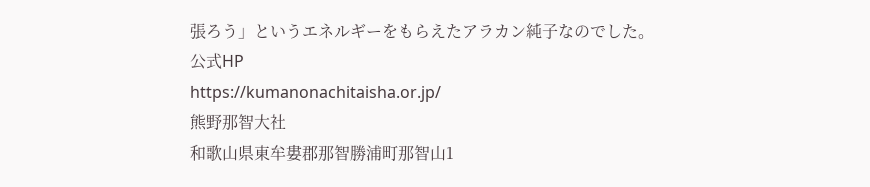張ろう」というエネルギーをもらえたアラカン純子なのでした。
公式HP
https://kumanonachitaisha.or.jp/
熊野那智大社
和歌山県東牟婁郡那智勝浦町那智山1